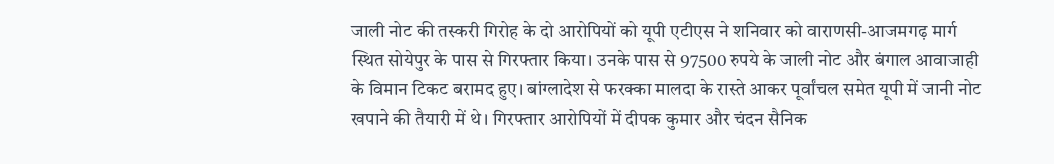जाली नोट की तस्करी गिरोह के दो आरोपियों को यूपी एटीएस ने शनिवार को वाराणसी-आजमगढ़ मार्ग स्थित सोयेपुर के पास से गिरफ्तार किया। उनके पास से 97500 रुपये के जाली नोट और बंगाल आवाजाही के विमान टिकट बरामद हुए। बांग्लादेश से फरक्का मालदा के रास्ते आकर पूर्वांचल समेत यूपी में जानी नोट खपाने की तैयारी में थे। गिरफ्तार आरोपियों में दीपक कुमार और चंदन सैनिक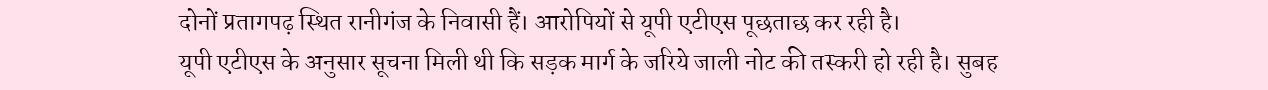दोनों प्रतागपढ़ स्थित रानीगंज के निवासी हैं। आरोपियों से यूपी एटीएस पूछताछ कर रही है।
यूपी एटीएस के अनुसार सूचना मिली थी कि सड़क मार्ग के जरिये जाली नोट की तस्करी हो रही है। सुबह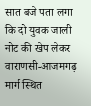सात बजे पता लगा कि दो युवक जाली नोट की खेप लेकर वाराणसी-आजमगढ़ मार्ग स्थित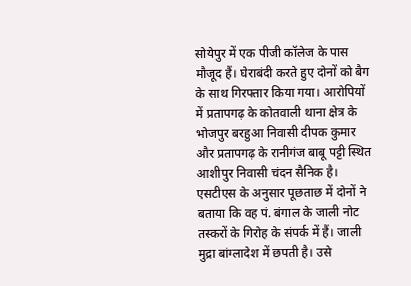सोयेपुर में एक पीजी कॉलेज के पास मौजूद हैं। घेराबंदी करते हुए दोनों को बैग के साथ गिरफ्तार किया गया। आरोपियों में प्रतापगढ़ के कोतवाली थाना क्षेत्र के भोजपुर बरहुआ निवासी दीपक कुमार और प्रतापगढ़ के रानीगंज बाबू पट्टी स्थित आशीपुर निवासी चंदन सैनिक है।
एसटीएस के अनुसार पूछताछ में दोनों ने बताया कि वह पं. बंगाल के जाली नोट तस्करों के गिरोह के संपर्क में हैं। जाली मुद्रा बांग्लादेश में छपती है। उसे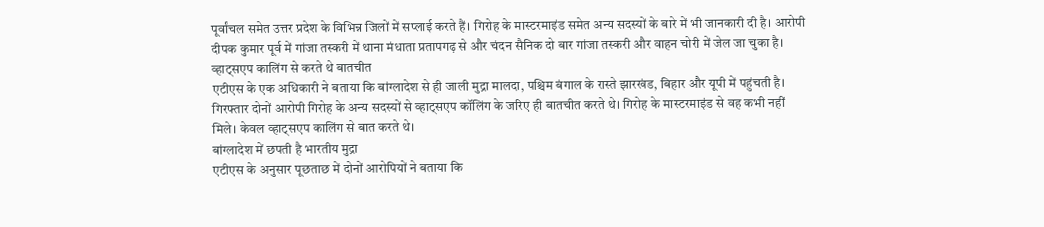पूर्वांचल समेत उत्तर प्रदेश के विभिन्न जिलों में सप्लाई करते हैं। गिरोह के मास्टरमाइंड समेत अन्य सदस्यों के बारे में भी जानकारी दी है। आरोपी दीपक कुमार पूर्व में गांजा तस्करी में थाना मंधाता प्रतापगढ़ से और चंदन सैनिक दो बार गांजा तस्करी और वाहन चोरी में जेल जा चुका है।
व्हाट्सएप कालिंग से करते थे बातचीत
एटीएस के एक अधिकारी ने बताया कि बांग्लादेश से ही जाली मुद्रा मालदा, पश्चिम बंगाल के रास्ते झारखंड, बिहार और यूपी में पहुंचती है। गिरफ्तार दोनों आरोपी गिरोह के अन्य सदस्यों से व्हाट्सएप कॉलिंग के जरिए ही बातचीत करते थे। गिरोह के मास्टरमाइंड से वह कभी नहीं मिले। केवल व्हाट्सएप कालिंग से बात करते थे।
बांग्लादेश में छपती है भारतीय मुद्रा
एटीएस के अनुसार पूछताछ में दोनों आरोपियों ने बताया कि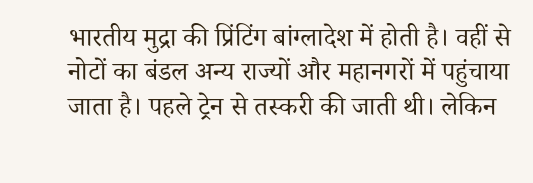भारतीय मुद्रा की प्रिंटिंग बांग्लादेश में होती है। वहीं से नोटों का बंडल अन्य राज्यों और महानगरों में पहुंचाया जाता है। पहले ट्रेन से तस्करी की जाती थी। लेकिन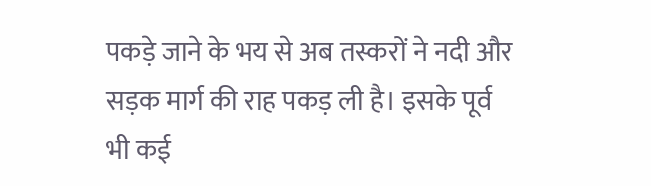पकड़े जाने के भय से अब तस्करों ने नदी और सड़क मार्ग की राह पकड़ ली है। इसके पूर्व भी कई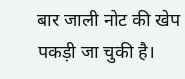बार जाली नोट की खेप पकड़ी जा चुकी है।